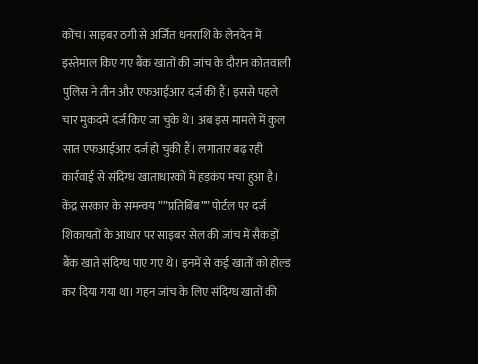कोंच। साइबर ठगी से अर्जित धनराशि के लेनदेन में इस्तेमाल किए गए बैंक खातों की जांच के दौरान कोतवाली पुलिस ने तीन और एफआईआर दर्ज की हैं। इससे पहले चार मुकदमे दर्ज किए जा चुके थे। अब इस मामले में कुल सात एफआईआर दर्ज हो चुकी हैं। लगातार बढ़ रही कार्रवाई से संदिग्ध खाताधारकों में हड़कंप मचा हुआ है।
केंद्र सरकार के समन्वय ””प्रतिबिंब”” पोर्टल पर दर्ज शिकायतों के आधार पर साइबर सेल की जांच में सैकड़ों बैंक खाते संदिग्ध पाए गए थे। इनमें से कई खातों को होल्ड कर दिया गया था। गहन जांच के लिए संदिग्ध खातों की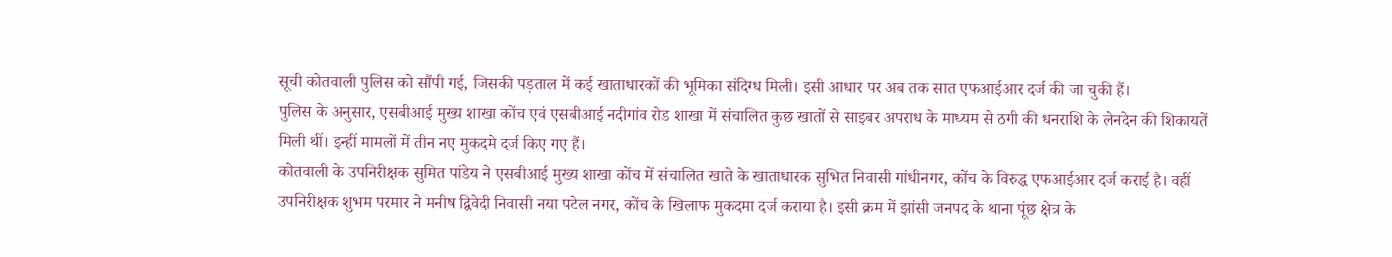सूची कोतवाली पुलिस को सौंपी गई, जिसकी पड़ताल में कई खाताधारकों की भूमिका संदिग्ध मिली। इसी आधार पर अब तक सात एफआईआर दर्ज की जा चुकी हैं।
पुलिस के अनुसार, एसबीआई मुख्य शाखा कोंच एवं एसबीआई नदीगांव रोड शाखा में संचालित कुछ खातों से साइबर अपराध के माध्यम से ठगी की धनराशि के लेनदेन की शिकायतें मिली थीं। इन्हीं मामलों में तीन नए मुकदमे दर्ज किए गए हैं।
कोतवाली के उपनिरीक्षक सुमित पांडेय ने एसबीआई मुख्य शाखा कोंच में संचालित खाते के खाताधारक सुभित निवासी गांधीनगर, कोंच के विरुद्ध एफआईआर दर्ज कराई है। वहीं उपनिरीक्षक शुभम परमार ने मनीष द्विवेदी निवासी नया पटेल नगर, कोंच के खिलाफ मुकदमा दर्ज कराया है। इसी क्रम में झांसी जनपद के थाना पूंछ क्षेत्र के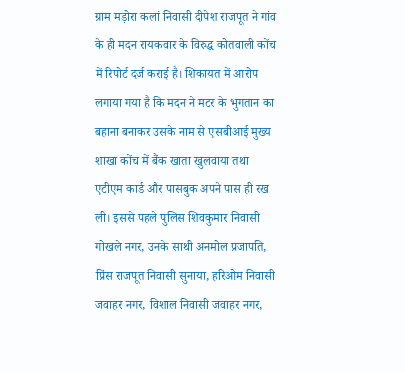ग्राम मड़ोरा कलां निवासी दीपेश राजपूत ने गांव के ही मदन रायकवार के विरुद्ध कोतवाली कोंच में रिपोर्ट दर्ज कराई है। शिकायत में आरोप लगाया गया है कि मदन ने मटर के भुगतान का बहाना बनाकर उसके नाम से एसबीआई मुख्य शाखा कोंच में बैंक खाता खुलवाया तथा एटीएम कार्ड और पासबुक अपने पास ही रख ली। इससे पहले पुलिस शिवकुमार निवासी गोखले नगर, उनके साथी अनमोल प्रजापति, प्रिंस राजपूत निवासी सुनाया, हरिओम निवासी जवाहर नगर, विशाल निवासी जवाहर नगर,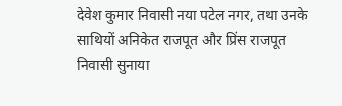देवेश कुमार निवासी नया पटेल नगर, तथा उनके साथियों अनिकेत राजपूत और प्रिंस राजपूत निवासी सुनाया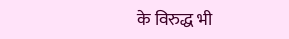के विरुद्ध भी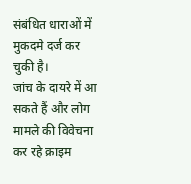संबंधित धाराओं में मुकदमे दर्ज कर चुकी है।
जांच के दायरे में आ सकते हैं और लोग
मामले की विवेचना कर रहे क्राइम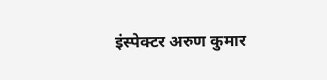इंस्पेक्टर अरुण कुमार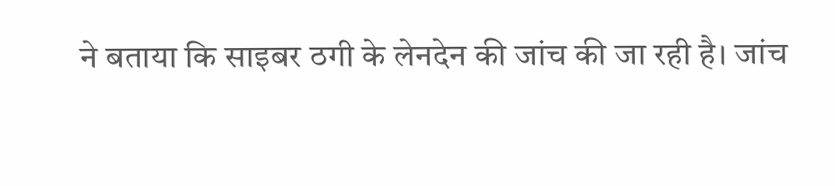ने बताया कि साइबर ठगी के लेनदेन की जांच की जा रही है। जांच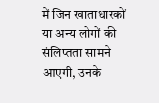में जिन खाताधारकों या अन्य लोगों की संलिप्तता सामने आएगी, उनके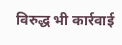विरुद्ध भी कार्रवाई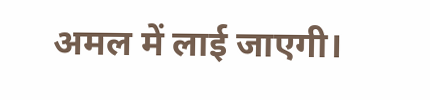अमल में लाई जाएगी।